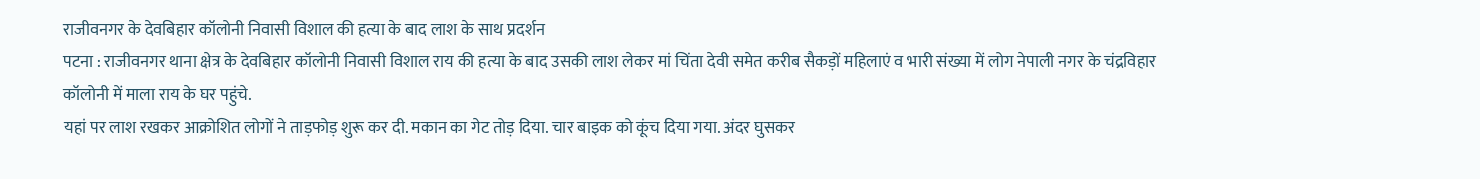राजीवनगर के देवबिहार कॉलोनी निवासी विशाल की हत्या के बाद लाश के साथ प्रदर्शन
पटना : राजीवनगर थाना क्षेत्र के देवबिहार कॉलोनी निवासी विशाल राय की हत्या के बाद उसकी लाश लेकर मां चिंता देवी समेत करीब सैकड़ों महिलाएं व भारी संख्या में लोग नेपाली नगर के चंद्रविहार कॉलोनी में माला राय के घर पहुंचे.
यहां पर लाश रखकर आक्रोशित लोगों ने ताड़फोड़ शुरू कर दी. मकान का गेट तोड़ दिया. चार बाइक को कूंच दिया गया. अंदर घुसकर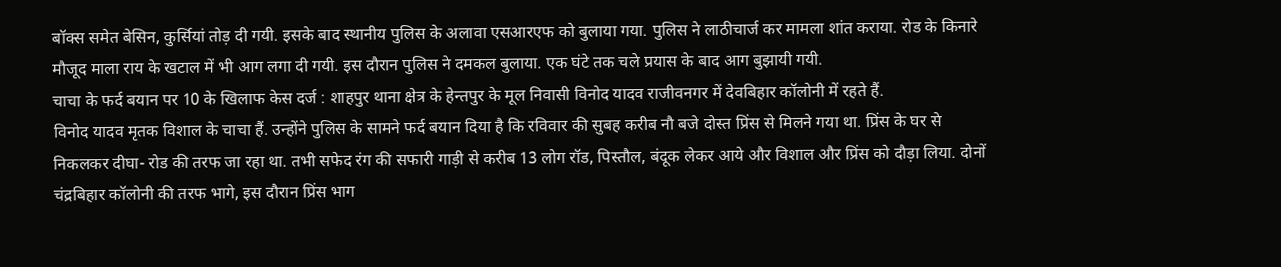बॉक्स समेत बेसिन, कुर्सियां तोड़ दी गयी. इसके बाद स्थानीय पुलिस के अलावा एसआरएफ को बुलाया गया. पुलिस ने लाठीचार्ज कर मामला शांत कराया. रोड के किनारे मौजूद माला राय के खटाल में भी आग लगा दी गयी. इस दौरान पुलिस ने दमकल बुलाया. एक घंटे तक चले प्रयास के बाद आग बुझायी गयी.
चाचा के फर्द बयान पर 10 के खिलाफ केस दर्ज : शाहपुर थाना क्षेत्र के हेन्तपुर के मूल निवासी विनोद यादव राजीवनगर में देवबिहार कॉलोनी में रहते हैं.
विनोद यादव मृतक विशाल के चाचा हैं. उन्होंने पुलिस के सामने फर्द बयान दिया है कि रविवार की सुबह करीब नौ बजे दोस्त प्रिंस से मिलने गया था. प्रिंस के घर से निकलकर दीघा- रोड की तरफ जा रहा था. तभी सफेद रंग की सफारी गाड़ी से करीब 13 लोग रॉड, पिस्तौल, बंदूक लेकर आये और विशाल और प्रिंस को दौड़ा लिया. दोनों चंद्रबिहार कॉलोनी की तरफ भागे, इस दौरान प्रिंस भाग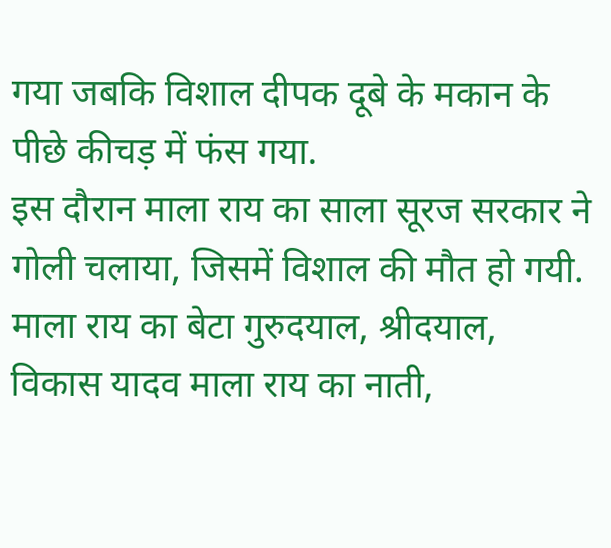गया जबकि विशाल दीपक दूबे के मकान के पीछे कीचड़ में फंस गया.
इस दौरान माला राय का साला सूरज सरकार ने गोली चलाया, जिसमें विशाल की मौत हो गयी. माला राय का बेटा गुरुदयाल, श्रीदयाल, विकास यादव माला राय का नाती,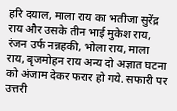हरि दयाल, माला राय का भतीजा सुरेंद्र राय और उसके तीन भाई मुकेश राय, रंजन उर्फ नन्नहकी, भोला राय, माला राय, बृजमोहन राय अन्य दो अज्ञात घटना को अंजाम देकर फरार हो गये. सफारी पर उत्तरी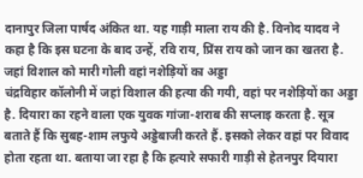दानापुर जिला पार्षद अंकित था. यह गाड़ी माला राय की है. विनोद यादव ने कहा है कि इस घटना के बाद उन्हें, रवि राय, प्रिंस राय को जान का खतरा है.
जहां विशाल को मारी गोली वहां नशेड़ियों का अड्डा
चंद्रविहार कॉलोनी में जहां विशाल की हत्या की गयी, वहां पर नशेड़ियों का अड्डा है. दियारा का रहने वाला एक युवक गांजा-शराब की सप्लाइ करता है. सूत्र बताते हैं कि सुबह-शाम लफुये अड्डेबाजी करते हैं. इसको लेकर वहां पर विवाद होता रहता था. बताया जा रहा है कि हत्यारे सफारी गाड़ी से हेतनपुर दियारा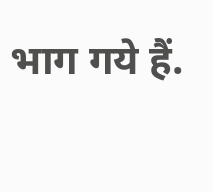भाग गये हैं.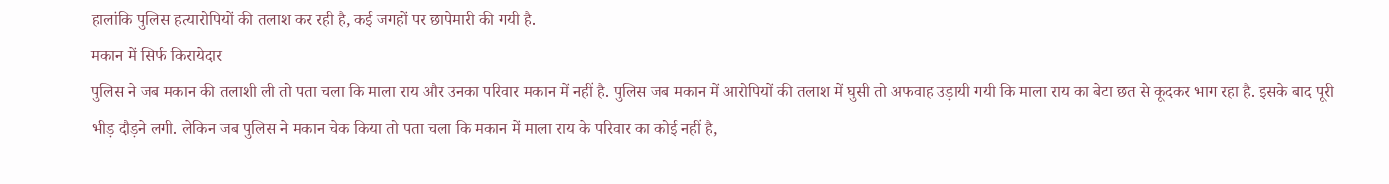हालांकि पुलिस हत्यारोपियों की तलाश कर रही है, कई जगहों पर छापेमारी की गयी है.
मकान में सिर्फ किरायेदार
पुलिस ने जब मकान की तलाशी ली तो पता चला कि माला राय और उनका परिवार मकान में नहीं है. पुलिस जब मकान में आरोपियों की तलाश में घुसी तो अफवाह उड़ायी गयी कि माला राय का बेटा छत से कूदकर भाग रहा है. इसके बाद पूरी भीड़ दौड़ने लगी. लेकिन जब पुलिस ने मकान चेक किया तो पता चला कि मकान में माला राय के परिवार का कोई नहीं है,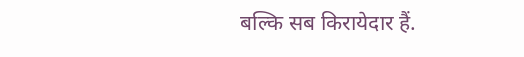बल्कि सब किरायेदार हैं.